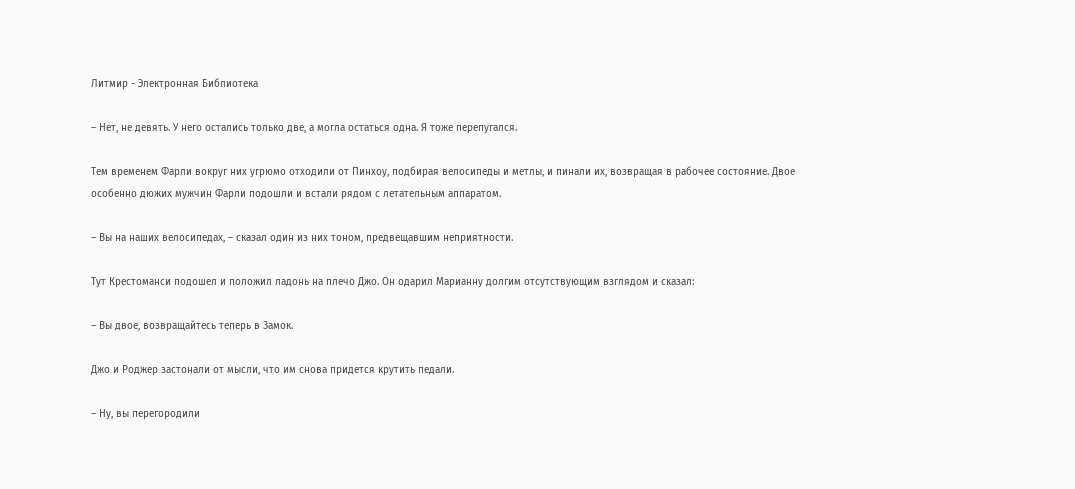Литмир - Электронная Библиотека

– Нет, не девять. У него остались только две, а могла остаться одна. Я тоже перепугался.

Тем временем Фарли вокруг них угрюмо отходили от Пинхоу, подбирая велосипеды и метлы, и пинали их, возвращая в рабочее состояние. Двое особенно дюжих мужчин Фарли подошли и встали рядом с летательным аппаратом.

– Вы на наших велосипедах, – сказал один из них тоном, предвещавшим неприятности.

Тут Крестоманси подошел и положил ладонь на плечо Джо. Он одарил Марианну долгим отсутствующим взглядом и сказал:

– Вы двое, возвращайтесь теперь в Замок.

Джо и Роджер застонали от мысли, что им снова придется крутить педали.

– Ну, вы перегородили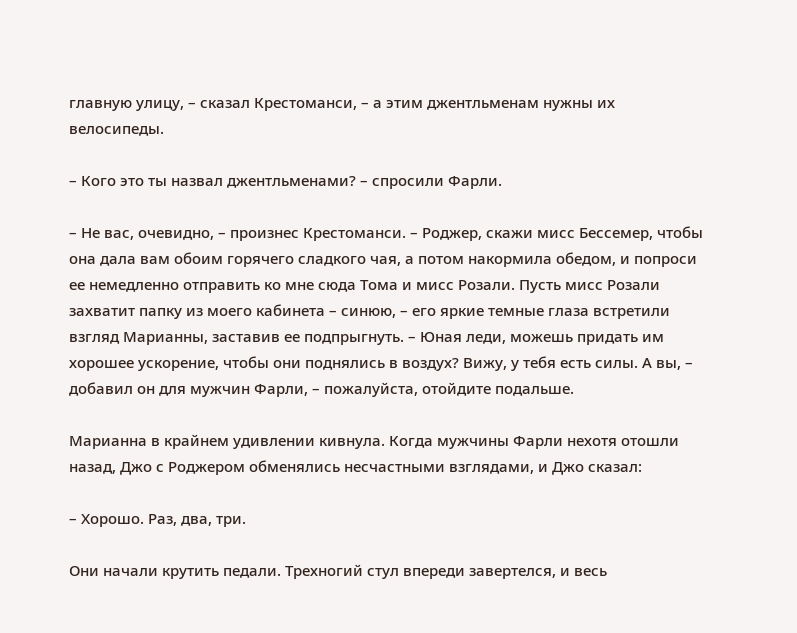главную улицу, – сказал Крестоманси, – а этим джентльменам нужны их велосипеды.

– Кого это ты назвал джентльменами? – спросили Фарли.

– Не вас, очевидно, – произнес Крестоманси. – Роджер, скажи мисс Бессемер, чтобы она дала вам обоим горячего сладкого чая, а потом накормила обедом, и попроси ее немедленно отправить ко мне сюда Тома и мисс Розали. Пусть мисс Розали захватит папку из моего кабинета – синюю, – его яркие темные глаза встретили взгляд Марианны, заставив ее подпрыгнуть. – Юная леди, можешь придать им хорошее ускорение, чтобы они поднялись в воздух? Вижу, у тебя есть силы. А вы, – добавил он для мужчин Фарли, – пожалуйста, отойдите подальше.

Марианна в крайнем удивлении кивнула. Когда мужчины Фарли нехотя отошли назад, Джо с Роджером обменялись несчастными взглядами, и Джо сказал:

– Хорошо. Раз, два, три.

Они начали крутить педали. Трехногий стул впереди завертелся, и весь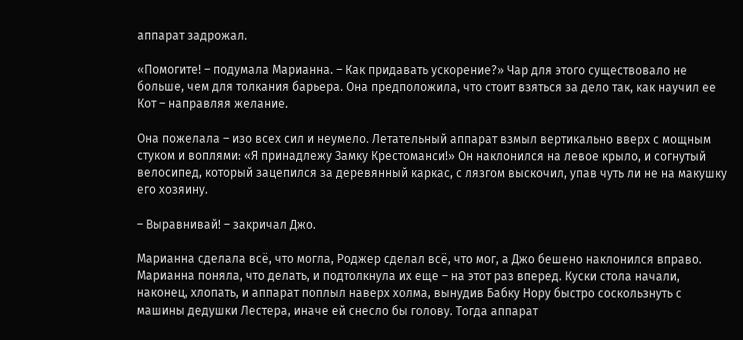аппарат задрожал.

«Помогите! – подумала Марианна. – Как придавать ускорение?» Чар для этого существовало не больше, чем для толкания барьера. Она предположила, что стоит взяться за дело так, как научил ее Кот – направляя желание.

Она пожелала – изо всех сил и неумело. Летательный аппарат взмыл вертикально вверх с мощным стуком и воплями: «Я принадлежу Замку Крестоманси!» Он наклонился на левое крыло, и согнутый велосипед, который зацепился за деревянный каркас, с лязгом выскочил, упав чуть ли не на макушку его хозяину.

– Выравнивай! – закричал Джо.

Марианна сделала всё, что могла, Роджер сделал всё, что мог, а Джо бешено наклонился вправо. Марианна поняла, что делать, и подтолкнула их еще – на этот раз вперед. Куски стола начали, наконец, хлопать, и аппарат поплыл наверх холма, вынудив Бабку Нору быстро соскользнуть с машины дедушки Лестера, иначе ей снесло бы голову. Тогда аппарат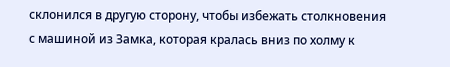склонился в другую сторону, чтобы избежать столкновения с машиной из Замка, которая кралась вниз по холму к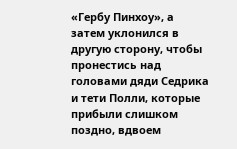«Гербу Пинхоу», а затем уклонился в другую сторону, чтобы пронестись над головами дяди Седрика и тети Полли, которые прибыли слишком поздно, вдвоем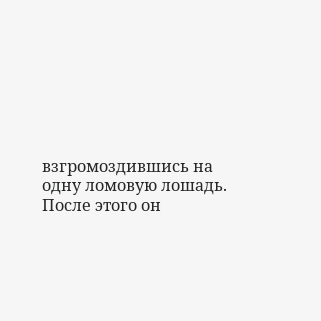взгромоздившись на одну ломовую лошадь. После этого он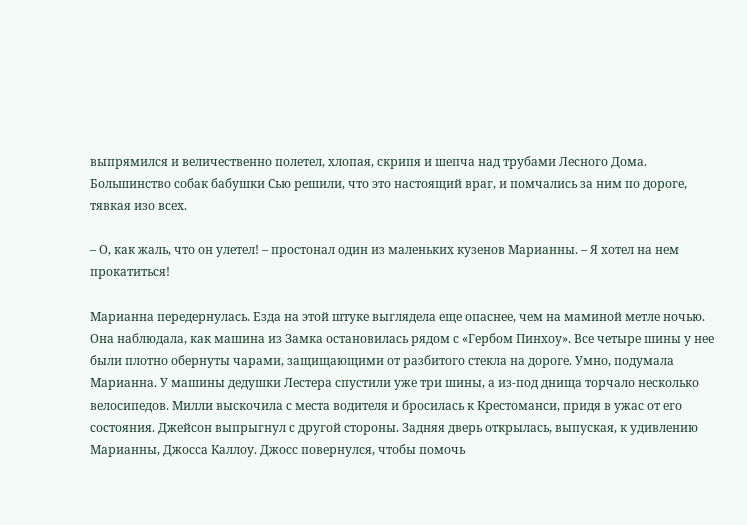выпрямился и величественно полетел, хлопая, скрипя и шепча над трубами Лесного Дома. Большинство собак бабушки Сью решили, что это настоящий враг, и помчались за ним по дороге, тявкая изо всех.

– О, как жаль, что он улетел! – простонал один из маленьких кузенов Марианны. – Я хотел на нем прокатиться!

Марианна передернулась. Езда на этой штуке выглядела еще опаснее, чем на маминой метле ночью. Она наблюдала, как машина из Замка остановилась рядом с «Гербом Пинхоу». Все четыре шины у нее были плотно обернуты чарами, защищающими от разбитого стекла на дороге. Умно, подумала Марианна. У машины дедушки Лестера спустили уже три шины, а из-под днища торчало несколько велосипедов. Милли выскочила с места водителя и бросилась к Крестоманси, придя в ужас от его состояния. Джейсон выпрыгнул с другой стороны. Задняя дверь открылась, выпуская, к удивлению Марианны, Джосса Каллоу. Джосс повернулся, чтобы помочь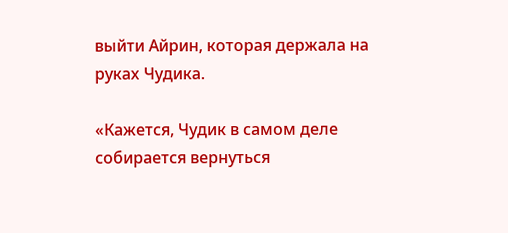выйти Айрин, которая держала на руках Чудика.

«Кажется, Чудик в самом деле собирается вернуться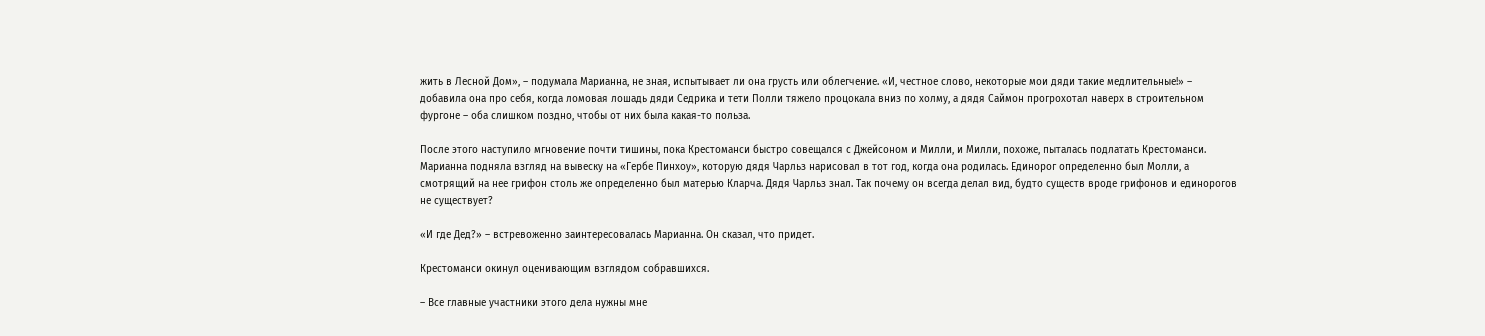жить в Лесной Дом», – подумала Марианна, не зная, испытывает ли она грусть или облегчение. «И, честное слово, некоторые мои дяди такие медлительные!» – добавила она про себя, когда ломовая лошадь дяди Седрика и тети Полли тяжело процокала вниз по холму, а дядя Саймон прогрохотал наверх в строительном фургоне – оба слишком поздно, чтобы от них была какая-то польза.

После этого наступило мгновение почти тишины, пока Крестоманси быстро совещался с Джейсоном и Милли, и Милли, похоже, пыталась подлатать Крестоманси. Марианна подняла взгляд на вывеску на «Гербе Пинхоу», которую дядя Чарльз нарисовал в тот год, когда она родилась. Единорог определенно был Молли, а смотрящий на нее грифон столь же определенно был матерью Кларча. Дядя Чарльз знал. Так почему он всегда делал вид, будто существ вроде грифонов и единорогов не существует?

«И где Дед?» – встревоженно заинтересовалась Марианна. Он сказал, что придет.

Крестоманси окинул оценивающим взглядом собравшихся.

– Все главные участники этого дела нужны мне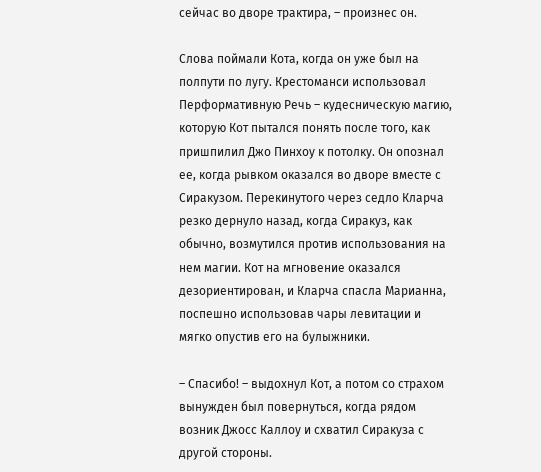сейчас во дворе трактира, – произнес он.

Слова поймали Кота, когда он уже был на полпути по лугу. Крестоманси использовал Перформативную Речь – кудесническую магию, которую Кот пытался понять после того, как пришпилил Джо Пинхоу к потолку. Он опознал ее, когда рывком оказался во дворе вместе с Сиракузом. Перекинутого через седло Кларча резко дернуло назад, когда Сиракуз, как обычно, возмутился против использования на нем магии. Кот на мгновение оказался дезориентирован, и Кларча спасла Марианна, поспешно использовав чары левитации и мягко опустив его на булыжники.

– Спасибо! – выдохнул Кот, а потом со страхом вынужден был повернуться, когда рядом возник Джосс Каллоу и схватил Сиракуза с другой стороны.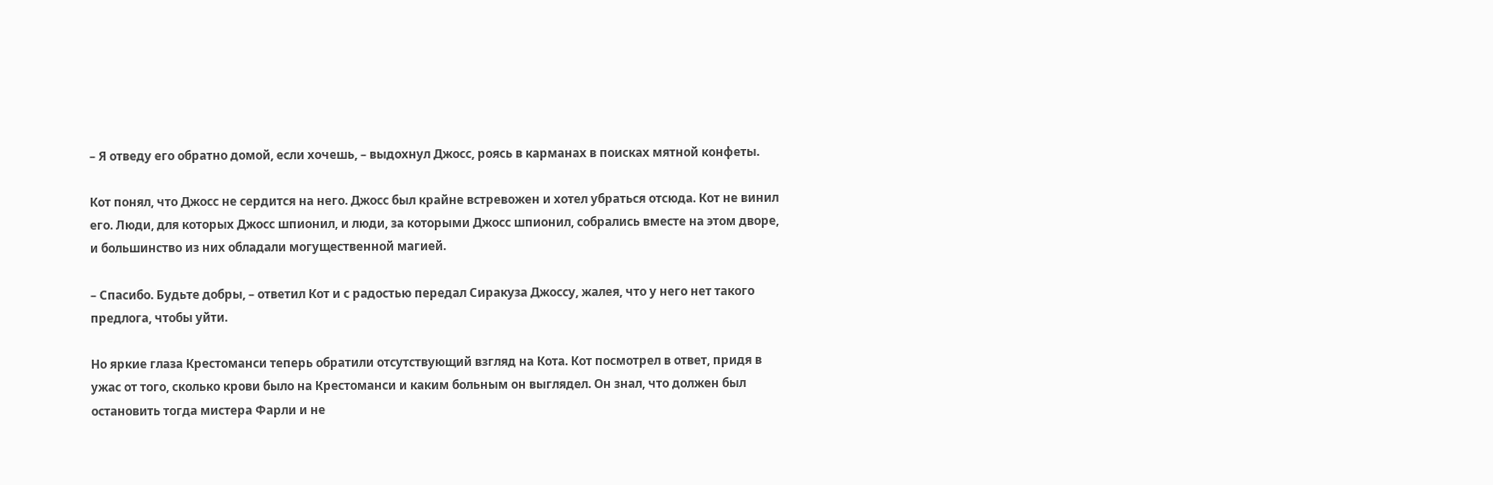– Я отведу его обратно домой, если хочешь, – выдохнул Джосс, роясь в карманах в поисках мятной конфеты.

Кот понял, что Джосс не сердится на него. Джосс был крайне встревожен и хотел убраться отсюда. Кот не винил его. Люди, для которых Джосс шпионил, и люди, за которыми Джосс шпионил, собрались вместе на этом дворе, и большинство из них обладали могущественной магией.

– Спасибо. Будьте добры, – ответил Кот и с радостью передал Сиракуза Джоссу, жалея, что у него нет такого предлога, чтобы уйти.

Но яркие глаза Крестоманси теперь обратили отсутствующий взгляд на Кота. Кот посмотрел в ответ, придя в ужас от того, сколько крови было на Крестоманси и каким больным он выглядел. Он знал, что должен был остановить тогда мистера Фарли и не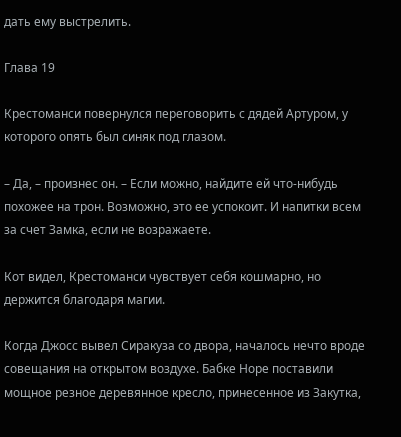дать ему выстрелить.

Глава 19

Крестоманси повернулся переговорить с дядей Артуром, у которого опять был синяк под глазом.

– Да, – произнес он. – Если можно, найдите ей что-нибудь похожее на трон. Возможно, это ее успокоит. И напитки всем за счет Замка, если не возражаете.

Кот видел, Крестоманси чувствует себя кошмарно, но держится благодаря магии.

Когда Джосс вывел Сиракуза со двора, началось нечто вроде совещания на открытом воздухе. Бабке Норе поставили мощное резное деревянное кресло, принесенное из Закутка,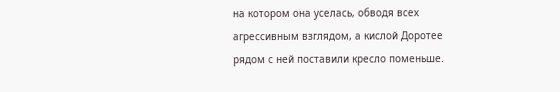на котором она уселась, обводя всех агрессивным взглядом, а кислой Доротее рядом с ней поставили кресло поменьше.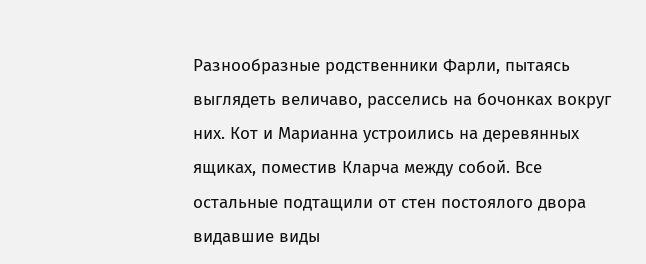Разнообразные родственники Фарли, пытаясь выглядеть величаво, расселись на бочонках вокруг них. Кот и Марианна устроились на деревянных ящиках, поместив Кларча между собой. Все остальные подтащили от стен постоялого двора видавшие виды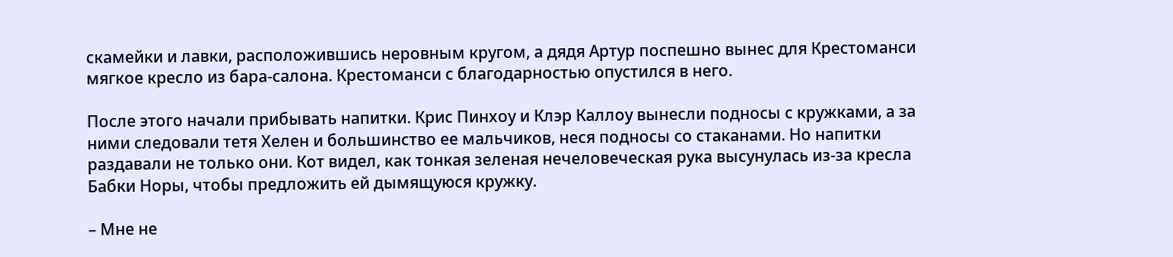скамейки и лавки, расположившись неровным кругом, а дядя Артур поспешно вынес для Крестоманси мягкое кресло из бара-салона. Крестоманси с благодарностью опустился в него.

После этого начали прибывать напитки. Крис Пинхоу и Клэр Каллоу вынесли подносы с кружками, а за ними следовали тетя Хелен и большинство ее мальчиков, неся подносы со стаканами. Но напитки раздавали не только они. Кот видел, как тонкая зеленая нечеловеческая рука высунулась из-за кресла Бабки Норы, чтобы предложить ей дымящуюся кружку.

– Мне не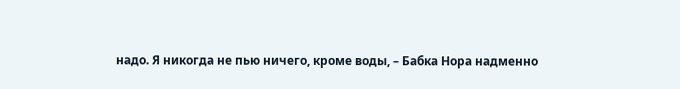надо. Я никогда не пью ничего, кроме воды, – Бабка Нора надменно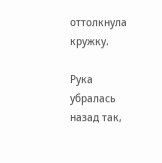оттолкнула кружку.

Рука убралась назад так,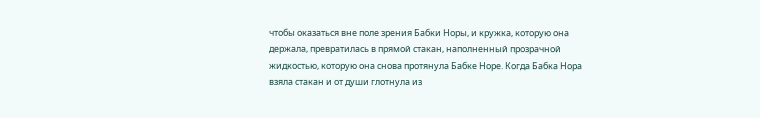чтобы оказаться вне поле зрения Бабки Норы, и кружка, которую она держала, превратилась в прямой стакан, наполненный прозрачной жидкостью, которую она снова протянула Бабке Норе. Когда Бабка Нора взяла стакан и от души глотнула из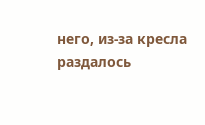него, из-за кресла раздалось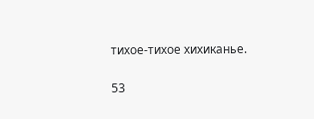тихое-тихое хихиканье.

53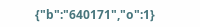{"b":"640171","o":1}